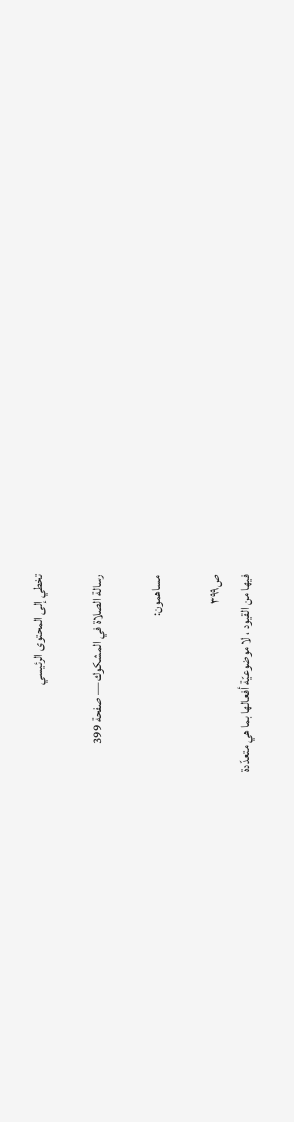تخطي إلى المحتوى الرئيسي

رسالة الصلاة في المشكوك — صفحة 399

مساهمون:

ص٣٩٩
فيها من القيود ، لا موضوعيّة أفعالها بما هي متعدّدة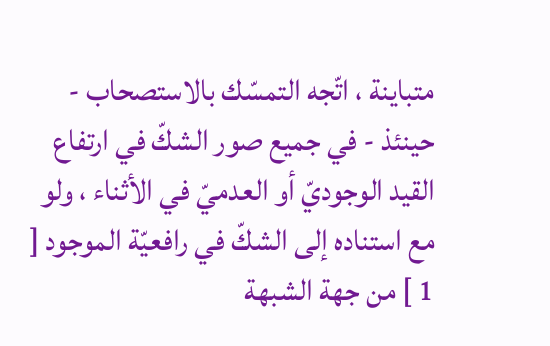متباينة ، اتّجه التمسّك بالاستصحاب - حينئذ - في جميع صور الشكّ في ارتفاع القيد الوجوديّ أو العدميّ في الأثناء ، ولو مع استناده إلى الشكّ في رافعيّة الموجود [ 1 ] من جهة الشبهة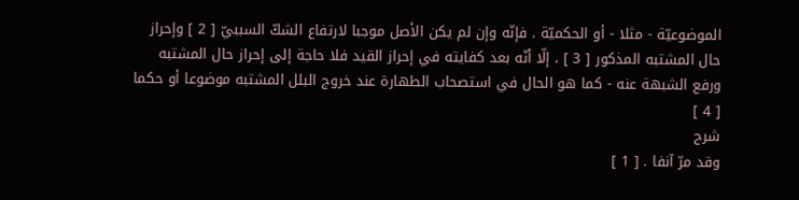الموضوعيّة - مثلا - أو الحكميّة . فإنّه وإن لم يكن الأصل موجبا لارتفاع الشكّ السببيّ [ 2 ] وإحراز حال المشتبه المذكور [ 3 ] ، إلّا أنّه بعد كفايته في إحراز القيد فلا حاجة إلى إحراز حال المشتبه ورفع الشبهة عنه - كما هو الحال في استصحاب الطهارة عند خروج البلل المشتبه موضوعا أو حكما [ 4 ]
شرح
وقد مرّ آنفا . [ 1 ]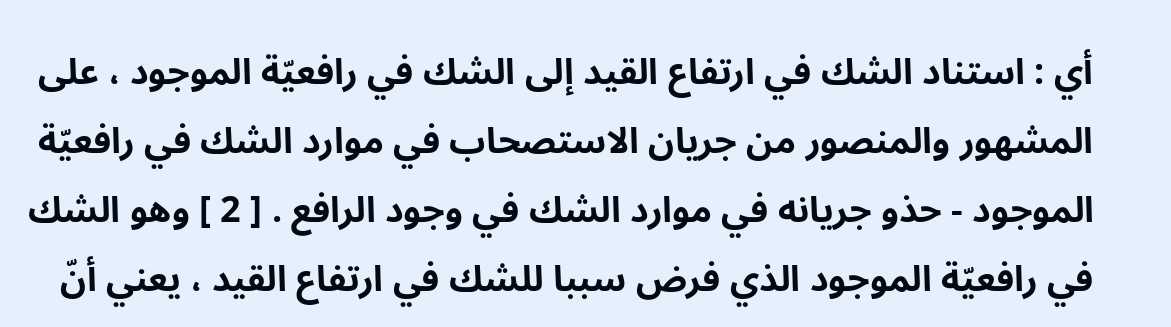أي : استناد الشك في ارتفاع القيد إلى الشك في رافعيّة الموجود ، على المشهور والمنصور من جريان الاستصحاب في موارد الشك في رافعيّة الموجود - حذو جريانه في موارد الشك في وجود الرافع . [ 2 ] وهو الشك في رافعيّة الموجود الذي فرض سببا للشك في ارتفاع القيد ، يعني أنّ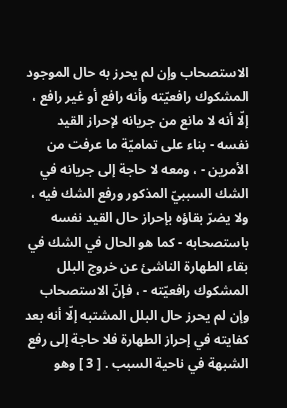الاستصحاب وإن لم يحرز به حال الموجود المشكوك رافعيّته وأنه رافع أو غير رافع ، إلّا أنه لا مانع من جريانه لإحراز القيد نفسه - بناء على تماميّة ما عرفت من الأمرين - ، ومعه لا حاجة إلى جريانه في الشك السببيّ المذكور ورفع الشك فيه ، ولا يضرّ بقاؤه بإحراز حال القيد نفسه باستصحابه - كما هو الحال في الشك في بقاء الطهارة الناشئ عن خروج البلل المشكوك رافعيّته - ، فإنّ الاستصحاب وإن لم يحرز حال البلل المشتبه إلّا أنه بعد كفايته في إحراز الطهارة فلا حاجة إلى رفع الشبهة في ناحية السبب . [ 3 ] وهو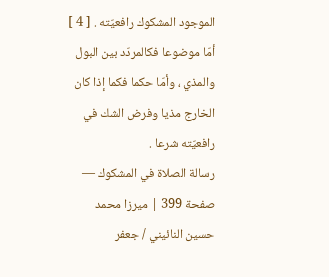الموجود المشكوك رافعيّته . [ 4 ] أمّا موضوعا فكالمردّد بين البول والمذي ، وأمّا حكما فكما إذا كان الخارج مذيا وفرض الشك في رافعيّته شرعا .
رسالة الصلاة في المشكوك — صفحة 399 | ميرزا محمد حسين النائيني / جعفر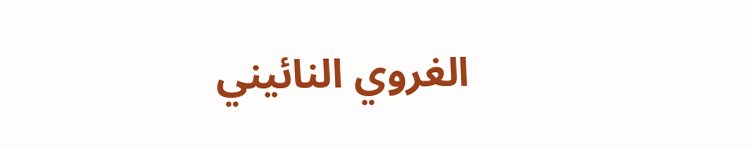الغروي النائيني